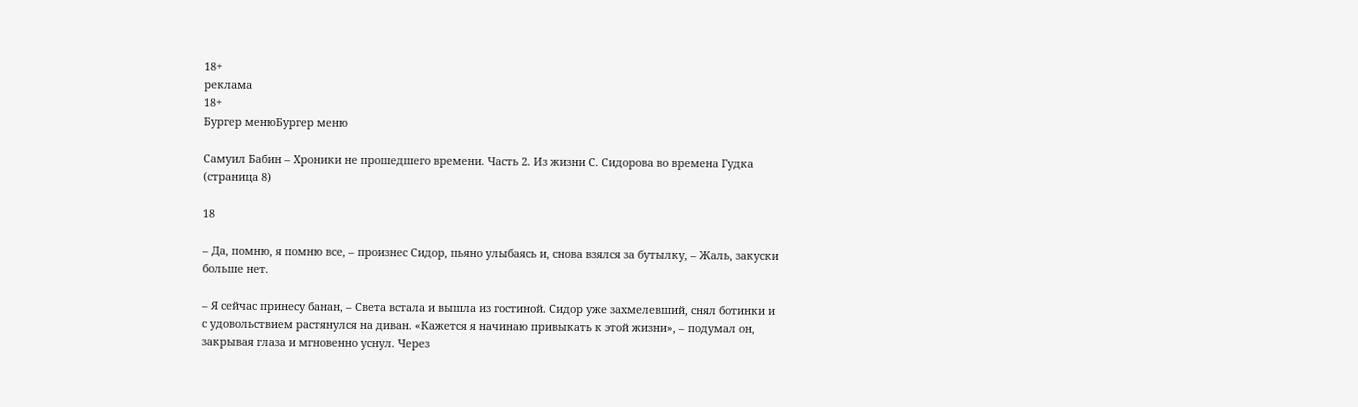18+
реклама
18+
Бургер менюБургер меню

Самуил Бабин – Хроники не прошедшего времени. Часть 2. Из жизни С. Сидорова во времена Гудка (страница 8)

18

– Да, помню, я помню все, – произнес Сидор, пьяно улыбаясь и, снова взялся за бутылку, – Жаль, закуски больше нет.

– Я сейчас принесу банан, – Света встала и вышла из гостиной. Сидор уже захмелевший, снял ботинки и с удовольствием растянулся на диван. «Кажется я начинаю привыкать к этой жизни», – подумал он, закрывая глаза и мгновенно уснул. Через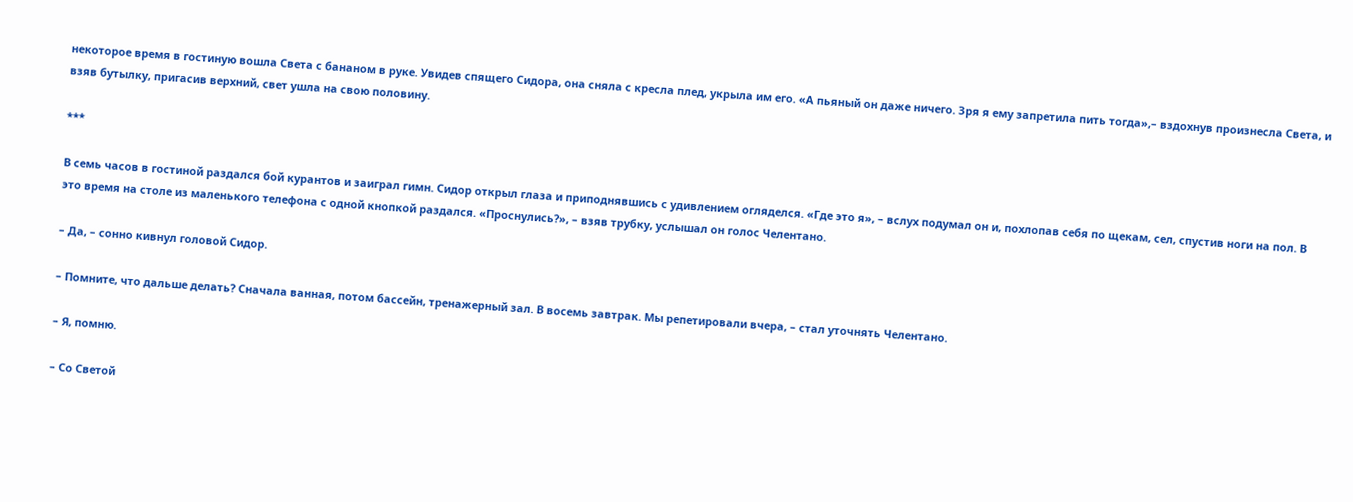некоторое время в гостиную вошла Света с бананом в руке. Увидев спящего Сидора, она сняла с кресла плед, укрыла им его. «А пьяный он даже ничего. Зря я ему запретила пить тогда»,– вздохнув произнесла Света, и взяв бутылку, пригасив верхний, свет ушла на свою половину.

***

В семь часов в гостиной раздался бой курантов и заиграл гимн. Сидор открыл глаза и приподнявшись с удивлением огляделся. «Где это я», – вслух подумал он и, похлопав себя по щекам, сел, спустив ноги на пол. В это время на столе из маленького телефона с одной кнопкой раздался. «Проснулись?», – взяв трубку, услышал он голос Челентано.

– Да, – сонно кивнул головой Сидор.

– Помните, что дальше делать? Сначала ванная, потом бассейн, тренажерный зал. В восемь завтрак. Мы репетировали вчера, – стал уточнять Челентано.

– Я, помню.

– Со Светой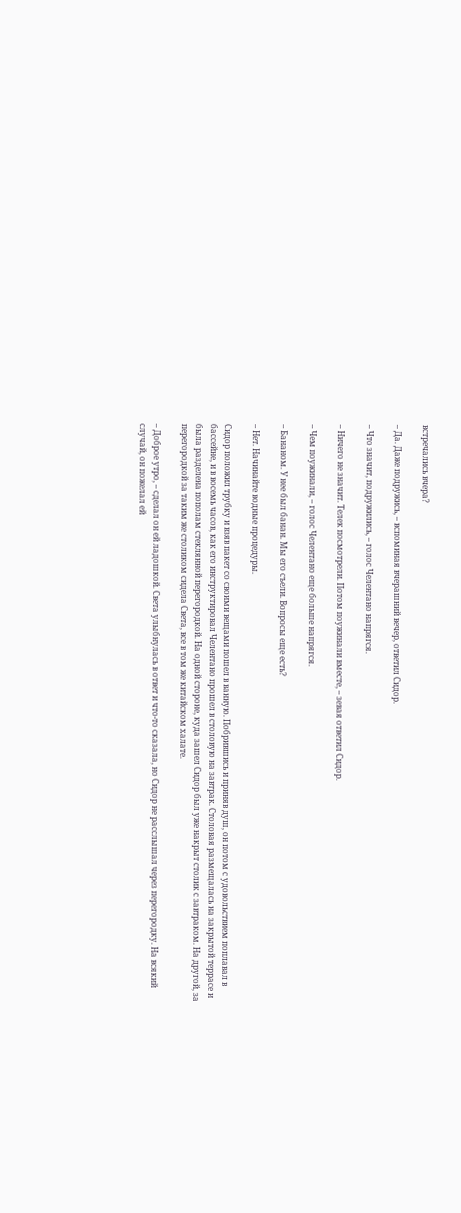встречались вчера?

– Да. Даже подружись, – вспоминая вчерашний вечер, ответил Сидор.

– Что значит, подружились, – голос Челентано напрягся.

– Ничего не значит. Телек посмотрели. Потом поужинали вместе, – зевая ответил Сидор.

– Чем поужинали, – голос Челентано еще больше напрягся.

– Бананом. У нее был банан. Мы его съели. Вопросы еще есть?

– Нет. Начинайте водные процедуры.

Сидор положил трубку и взяв пакет со своими вещами пошел в ванную. Побрившись и приняв душ, он потом с удовольствием поплавал в бассейне, и в восемь часов, как его инструктировал Челентано прошел в столовую на завтрак. Столовая размещалась на закрытой террасе и была разделена пополам стеклянной перегородкой. На одной стороне, куда зашел Сидор был уже накрыт столик с завтраком. На другой, за перегородкой за таким же столиком сидела Света, все в том же китайском халате.

– Доброе утро, – сделал он ей ладошкой. Света улыбнулась в ответ и что-то сказала, но Сидор не расслышал через перегородку. На всякий случай, он пожелал ей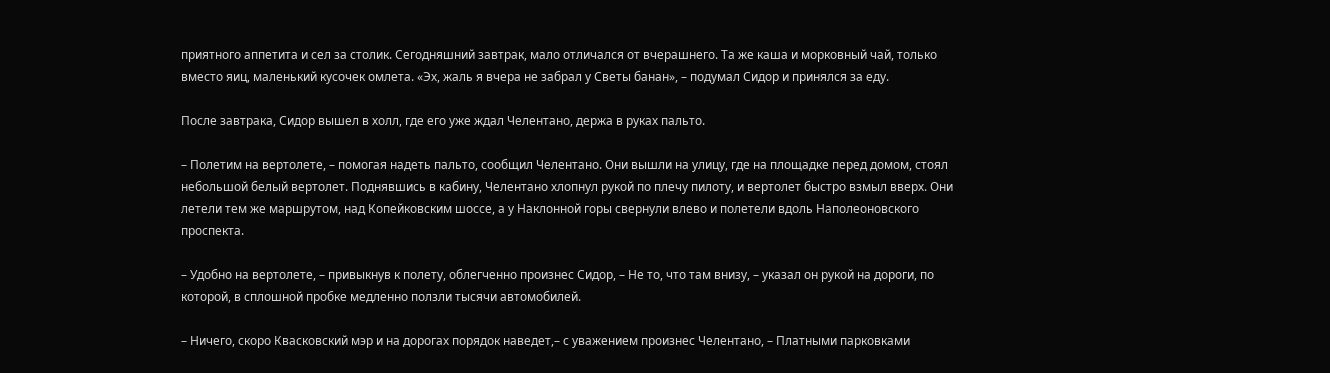приятного аппетита и сел за столик. Сегодняшний завтрак, мало отличался от вчерашнего. Та же каша и морковный чай, только вместо яиц, маленький кусочек омлета. «Эх, жаль я вчера не забрал у Светы банан», – подумал Сидор и принялся за еду.

После завтрака, Сидор вышел в холл, где его уже ждал Челентано, держа в руках пальто.

– Полетим на вертолете, – помогая надеть пальто, сообщил Челентано. Они вышли на улицу, где на площадке перед домом, стоял небольшой белый вертолет. Поднявшись в кабину, Челентано хлопнул рукой по плечу пилоту, и вертолет быстро взмыл вверх. Они летели тем же маршрутом, над Копейковским шоссе, а у Наклонной горы свернули влево и полетели вдоль Наполеоновского проспекта.

– Удобно на вертолете, – привыкнув к полету, облегченно произнес Сидор, – Не то, что там внизу, – указал он рукой на дороги, по которой, в сплошной пробке медленно ползли тысячи автомобилей.

– Ничего, скоро Квасковский мэр и на дорогах порядок наведет,– с уважением произнес Челентано, – Платными парковками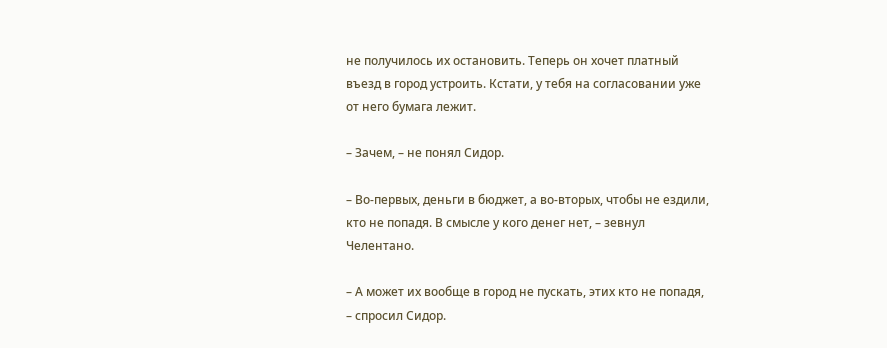не получилось их остановить. Теперь он хочет платный въезд в город устроить. Кстати, у тебя на согласовании уже от него бумага лежит.

– Зачем, – не понял Сидор.

– Во-первых, деньги в бюджет, а во-вторых, чтобы не ездили, кто не попадя. В смысле у кого денег нет, – зевнул Челентано.

– А может их вообще в город не пускать, этих кто не попадя, – спросил Сидор.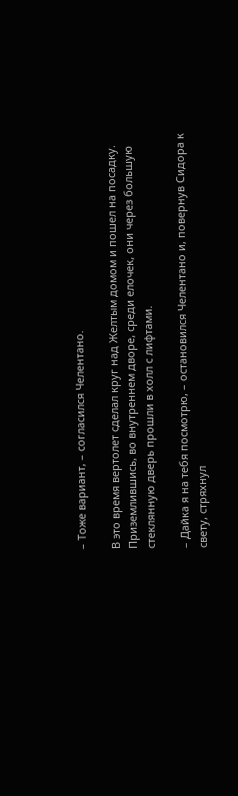– Тоже вариант, – согласился Челентано.

В это время вертолет сделал круг над Желтым домом и пошел на посадку. Приземлившись, во внутреннем дворе, среди елочек, они через большую стеклянную дверь прошли в холл с лифтами.

– Дайка я на тебя посмотрю, – остановился Челентано и, повернув Сидора к свету, стряхнул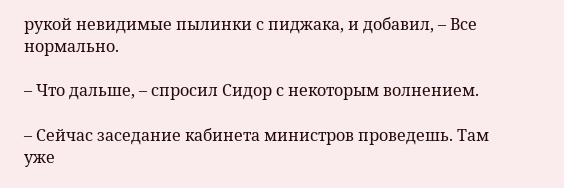рукой невидимые пылинки с пиджака, и добавил, – Все нормально.

– Что дальше, – спросил Сидор с некоторым волнением.

– Сейчас заседание кабинета министров проведешь. Там уже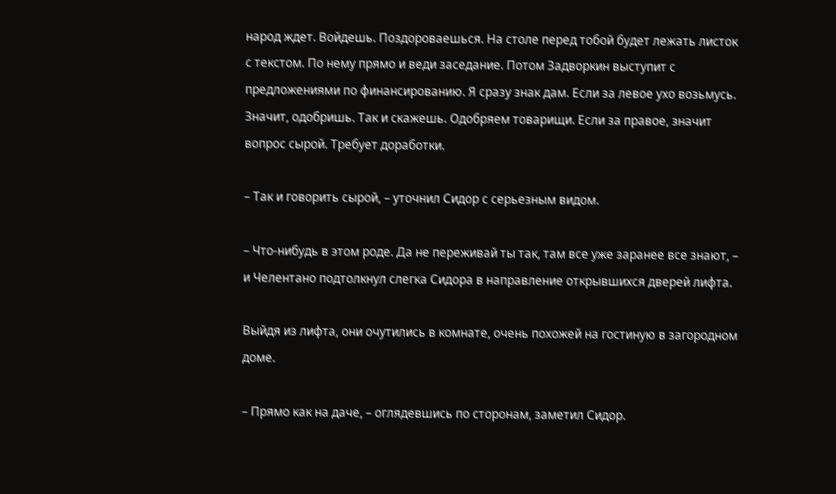народ ждет. Войдешь. Поздороваешься. На столе перед тобой будет лежать листок с текстом. По нему прямо и веди заседание. Потом Задворкин выступит с предложениями по финансированию. Я сразу знак дам. Если за левое ухо возьмусь. Значит, одобришь. Так и скажешь. Одобряем товарищи. Если за правое, значит вопрос сырой. Требует доработки.

– Так и говорить сырой, – уточнил Сидор с серьезным видом.

– Что-нибудь в этом роде. Да не переживай ты так, там все уже заранее все знают, – и Челентано подтолкнул слегка Сидора в направление открывшихся дверей лифта.

Выйдя из лифта, они очутились в комнате, очень похожей на гостиную в загородном доме.

– Прямо как на даче, – оглядевшись по сторонам, заметил Сидор.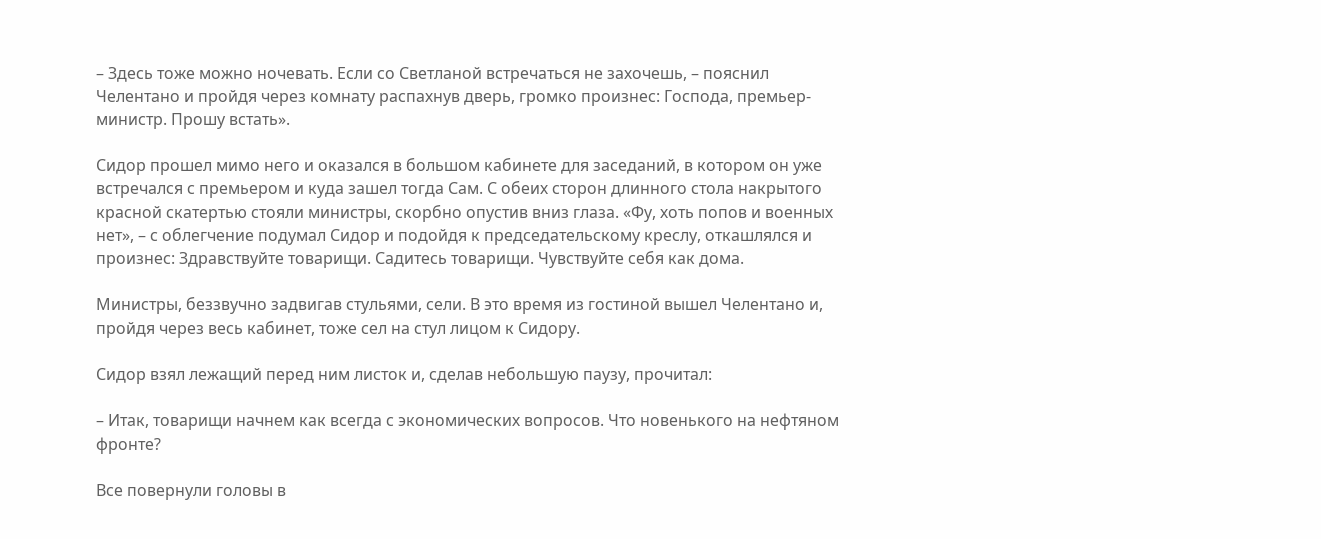– Здесь тоже можно ночевать. Если со Светланой встречаться не захочешь, – пояснил Челентано и пройдя через комнату распахнув дверь, громко произнес: Господа, премьер-министр. Прошу встать».

Сидор прошел мимо него и оказался в большом кабинете для заседаний, в котором он уже встречался с премьером и куда зашел тогда Сам. С обеих сторон длинного стола накрытого красной скатертью стояли министры, скорбно опустив вниз глаза. «Фу, хоть попов и военных нет», – с облегчение подумал Сидор и подойдя к председательскому креслу, откашлялся и произнес: Здравствуйте товарищи. Садитесь товарищи. Чувствуйте себя как дома.

Министры, беззвучно задвигав стульями, сели. В это время из гостиной вышел Челентано и, пройдя через весь кабинет, тоже сел на стул лицом к Сидору.

Сидор взял лежащий перед ним листок и, сделав небольшую паузу, прочитал:

– Итак, товарищи начнем как всегда с экономических вопросов. Что новенького на нефтяном фронте?

Все повернули головы в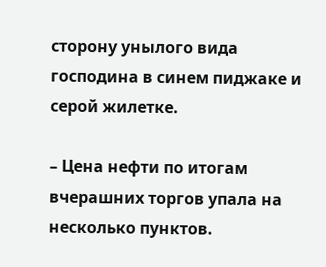сторону унылого вида господина в синем пиджаке и серой жилетке.

– Цена нефти по итогам вчерашних торгов упала на несколько пунктов.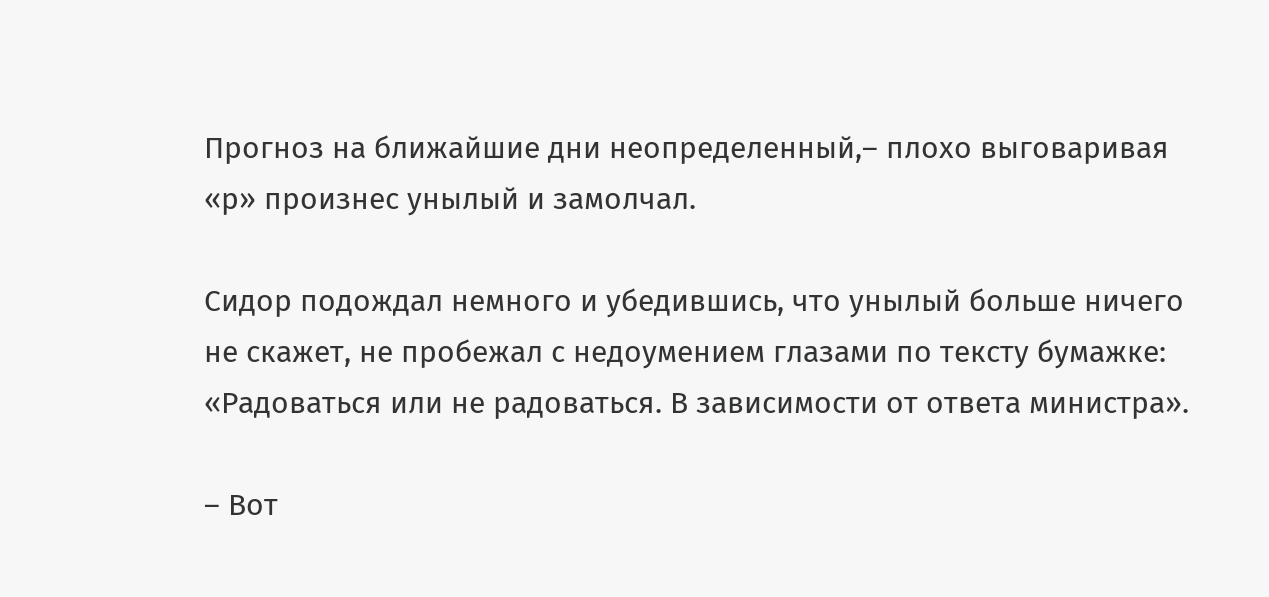Прогноз на ближайшие дни неопределенный,– плохо выговаривая «р» произнес унылый и замолчал.

Сидор подождал немного и убедившись, что унылый больше ничего не скажет, не пробежал с недоумением глазами по тексту бумажке: «Радоваться или не радоваться. В зависимости от ответа министра».

– Вот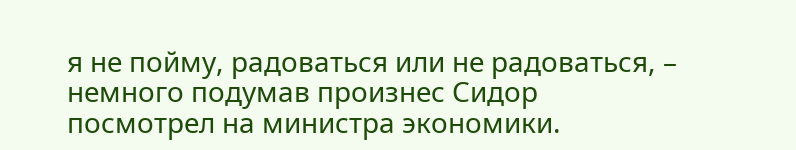я не пойму, радоваться или не радоваться, – немного подумав произнес Сидор посмотрел на министра экономики.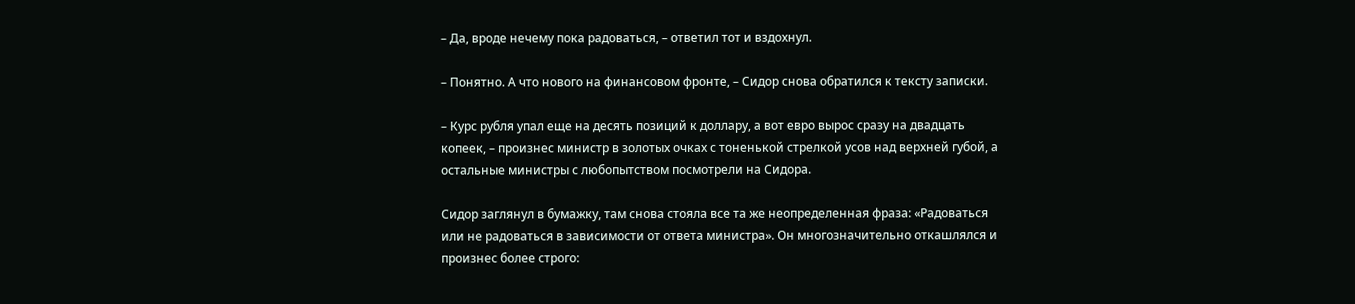– Да, вроде нечему пока радоваться, – ответил тот и вздохнул.

– Понятно. А что нового на финансовом фронте, – Сидор снова обратился к тексту записки.

– Курс рубля упал еще на десять позиций к доллару, а вот евро вырос сразу на двадцать копеек, – произнес министр в золотых очках с тоненькой стрелкой усов над верхней губой, а остальные министры с любопытством посмотрели на Сидора.

Сидор заглянул в бумажку, там снова стояла все та же неопределенная фраза: «Радоваться или не радоваться в зависимости от ответа министра». Он многозначительно откашлялся и произнес более строго: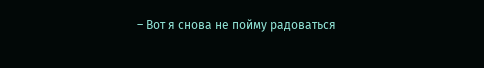– Вот я снова не пойму радоваться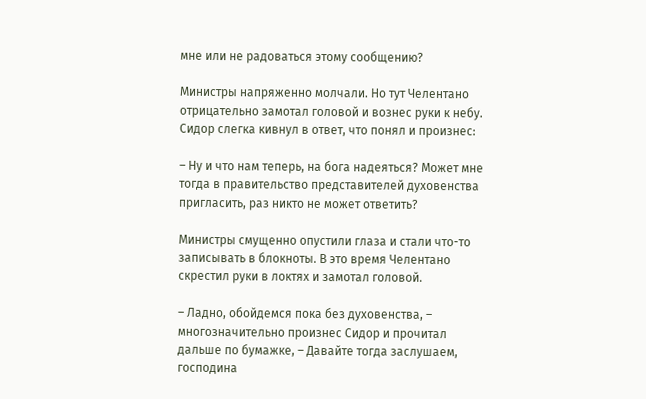мне или не радоваться этому сообщению?

Министры напряженно молчали. Но тут Челентано отрицательно замотал головой и вознес руки к небу. Сидор слегка кивнул в ответ, что понял и произнес:

– Ну и что нам теперь, на бога надеяться? Может мне тогда в правительство представителей духовенства пригласить, раз никто не может ответить?

Министры смущенно опустили глаза и стали что-то записывать в блокноты. В это время Челентано скрестил руки в локтях и замотал головой.

– Ладно, обойдемся пока без духовенства, – многозначительно произнес Сидор и прочитал дальше по бумажке, – Давайте тогда заслушаем, господина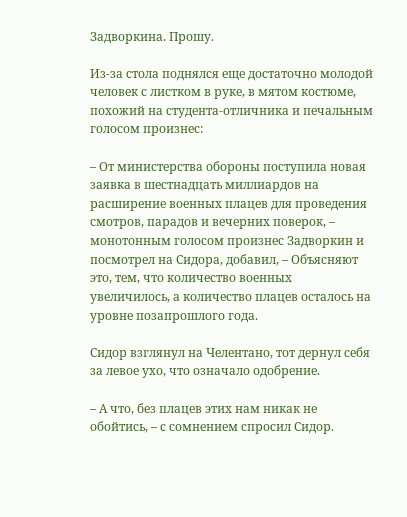Задворкина. Прошу.

Из-за стола поднялся еще достаточно молодой человек с листком в руке, в мятом костюме, похожий на студента-отличника и печальным голосом произнес:

– От министерства обороны поступила новая заявка в шестнадцать миллиардов на расширение военных плацев для проведения смотров, парадов и вечерних поверок, – монотонным голосом произнес Задворкин и посмотрел на Сидора, добавил, – Объясняют это, тем, что количество военных увеличилось, а количество плацев осталось на уровне позапрошлого года.

Сидор взглянул на Челентано, тот дернул себя за левое ухо, что означало одобрение.

– А что, без плацев этих нам никак не обойтись, – с сомнением спросил Сидор.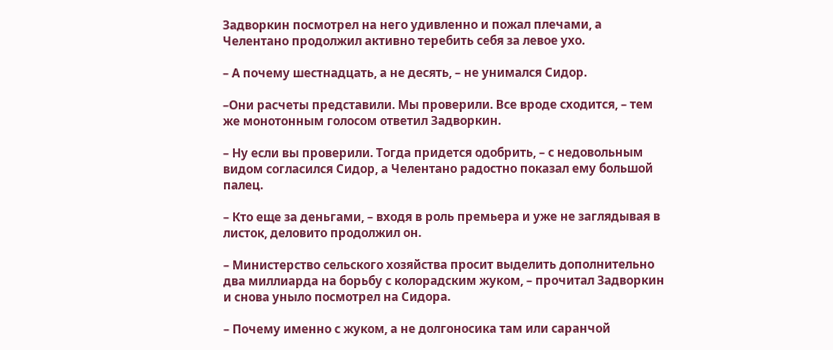Задворкин посмотрел на него удивленно и пожал плечами, а Челентано продолжил активно теребить себя за левое ухо.

– А почему шестнадцать, а не десять, – не унимался Сидор.

–Они расчеты представили. Мы проверили. Все вроде сходится, – тем же монотонным голосом ответил Задворкин.

– Ну если вы проверили. Тогда придется одобрить, – с недовольным видом согласился Сидор, а Челентано радостно показал ему большой палец.

– Кто еще за деньгами, – входя в роль премьера и уже не заглядывая в листок, деловито продолжил он.

– Министерство сельского хозяйства просит выделить дополнительно два миллиарда на борьбу с колорадским жуком, – прочитал Задворкин и снова уныло посмотрел на Сидора.

– Почему именно с жуком, а не долгоносика там или саранчой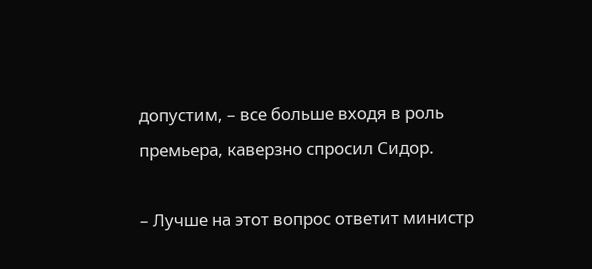допустим, – все больше входя в роль премьера, каверзно спросил Сидор.

– Лучше на этот вопрос ответит министр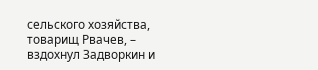сельского хозяйства, товарищ Рвачев, – вздохнул Задворкин и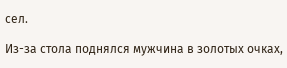сел.

Из-за стола поднялся мужчина в золотых очках,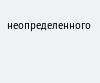неопределенного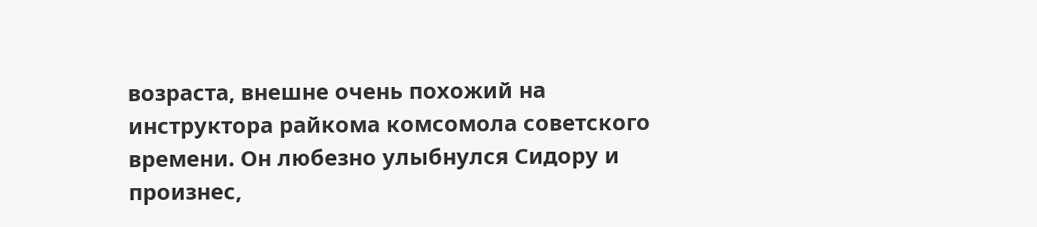возраста, внешне очень похожий на инструктора райкома комсомола советского времени. Он любезно улыбнулся Сидору и произнес,